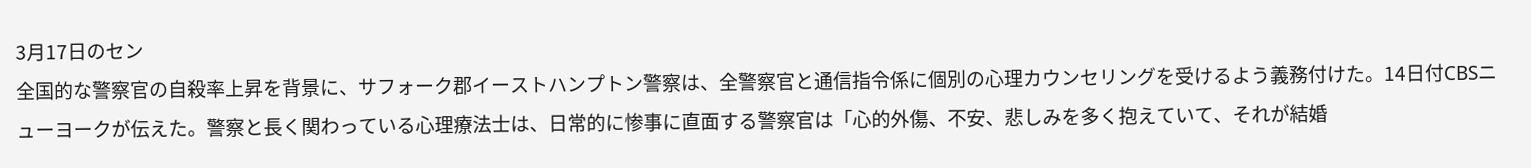3月17日のセン
全国的な警察官の自殺率上昇を背景に、サフォーク郡イーストハンプトン警察は、全警察官と通信指令係に個別の心理カウンセリングを受けるよう義務付けた。14日付CBSニューヨークが伝えた。警察と長く関わっている心理療法士は、日常的に惨事に直面する警察官は「心的外傷、不安、悲しみを多く抱えていて、それが結婚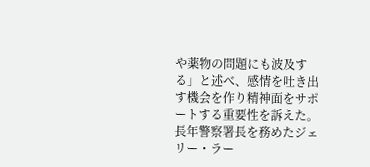や薬物の問題にも波及する」と述べ、感情を吐き出す機会を作り精神面をサポートする重要性を訴えた。長年警察署長を務めたジェリー・ラー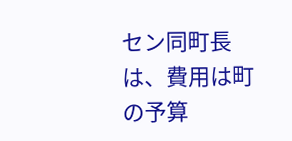セン同町長は、費用は町の予算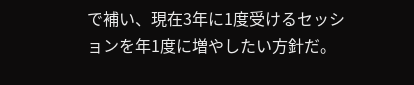で補い、現在3年に1度受けるセッションを年1度に増やしたい方針だ。